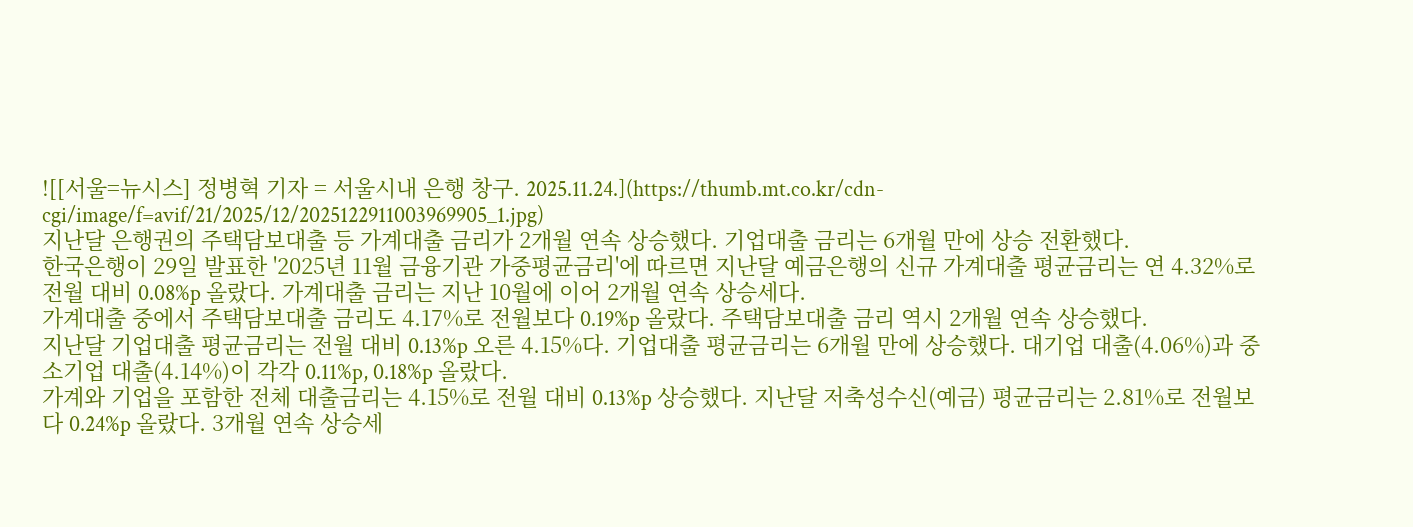![[서울=뉴시스] 정병혁 기자 = 서울시내 은행 창구. 2025.11.24.](https://thumb.mt.co.kr/cdn-cgi/image/f=avif/21/2025/12/2025122911003969905_1.jpg)
지난달 은행권의 주택담보대출 등 가계대출 금리가 2개월 연속 상승했다. 기업대출 금리는 6개월 만에 상승 전환했다.
한국은행이 29일 발표한 '2025년 11월 금융기관 가중평균금리'에 따르면 지난달 예금은행의 신규 가계대출 평균금리는 연 4.32%로 전월 대비 0.08%p 올랐다. 가계대출 금리는 지난 10월에 이어 2개월 연속 상승세다.
가계대출 중에서 주택담보대출 금리도 4.17%로 전월보다 0.19%p 올랐다. 주택담보대출 금리 역시 2개월 연속 상승했다.
지난달 기업대출 평균금리는 전월 대비 0.13%p 오른 4.15%다. 기업대출 평균금리는 6개월 만에 상승했다. 대기업 대출(4.06%)과 중소기업 대출(4.14%)이 각각 0.11%p, 0.18%p 올랐다.
가계와 기업을 포함한 전체 대출금리는 4.15%로 전월 대비 0.13%p 상승했다. 지난달 저축성수신(예금) 평균금리는 2.81%로 전월보다 0.24%p 올랐다. 3개월 연속 상승세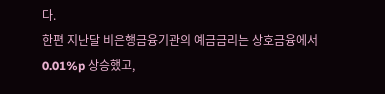다.
한편 지난달 비은행금융기관의 예금금리는 상호금융에서 0.01%p 상승했고,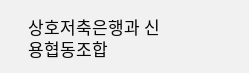상호저축은행과 신용협동조합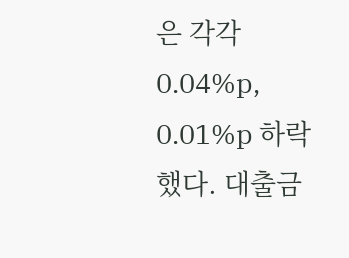은 각각 0.04%p, 0.01%p 하락했다. 대출금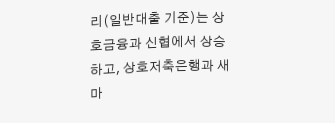리(일반대출 기준)는 상호금융과 신협에서 상승하고, 상호저축은행과 새마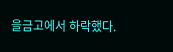을금고에서 하락했다.